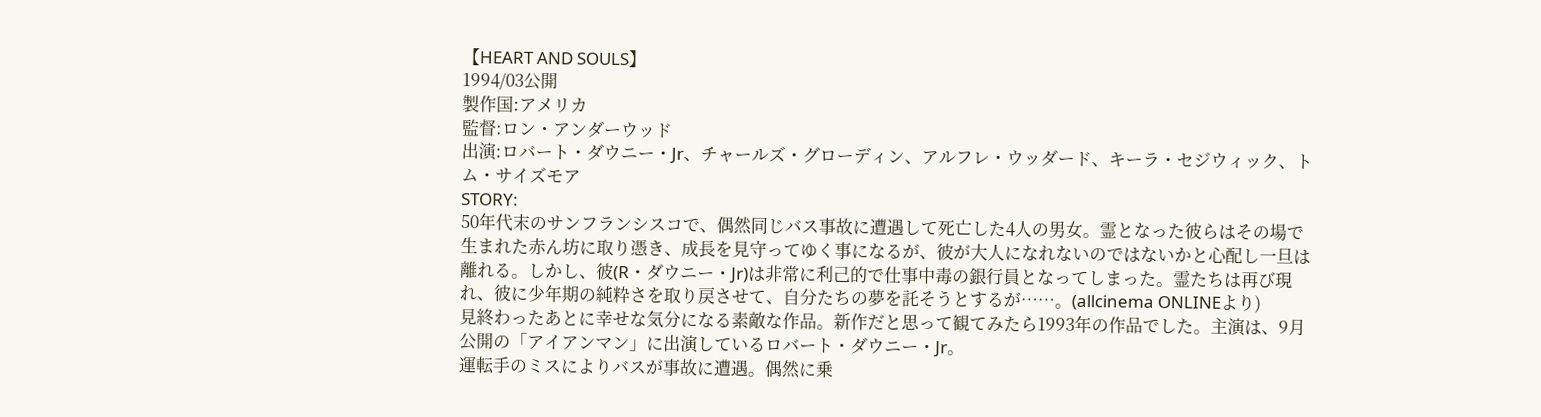【HEART AND SOULS】
1994/03公開
製作国:アメリカ
監督:ロン・アンダーウッド
出演:ロバート・ダウニー・Jr、チャールズ・グローディン、アルフレ・ウッダード、キーラ・セジウィック、トム・サイズモア
STORY:
50年代末のサンフランシスコで、偶然同じバス事故に遭遇して死亡した4人の男女。霊となった彼らはその場で生まれた赤ん坊に取り憑き、成長を見守ってゆく事になるが、彼が大人になれないのではないかと心配し一旦は離れる。しかし、彼(R・ダウニー・Jr)は非常に利己的で仕事中毒の銀行員となってしまった。霊たちは再び現れ、彼に少年期の純粋さを取り戻させて、自分たちの夢を託そうとするが……。(allcinema ONLINEより)
見終わったあとに幸せな気分になる素敵な作品。新作だと思って観てみたら1993年の作品でした。主演は、9月公開の「アイアンマン」に出演しているロバート・ダウニー・Jr。
運転手のミスによりバスが事故に遭遇。偶然に乗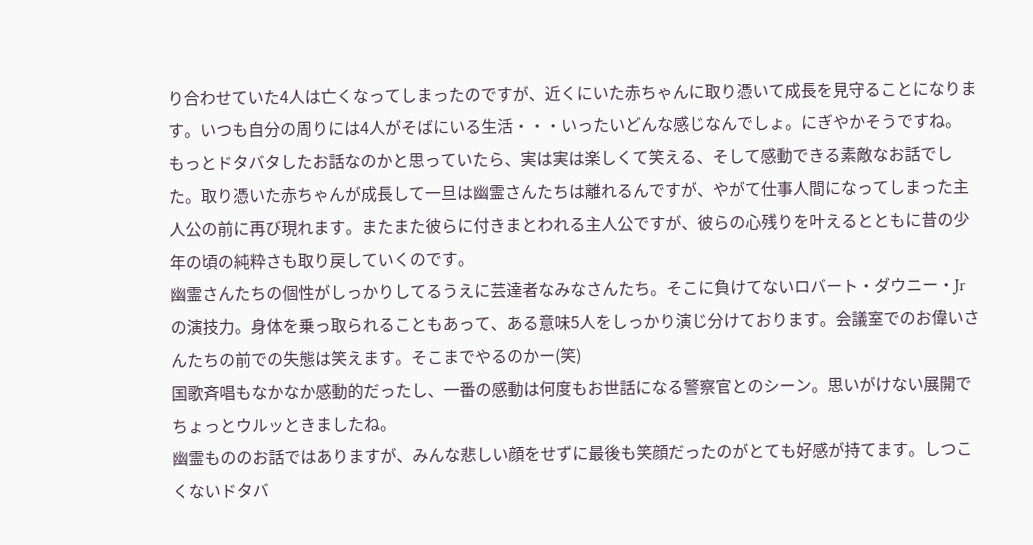り合わせていた4人は亡くなってしまったのですが、近くにいた赤ちゃんに取り憑いて成長を見守ることになります。いつも自分の周りには4人がそばにいる生活・・・いったいどんな感じなんでしょ。にぎやかそうですね。
もっとドタバタしたお話なのかと思っていたら、実は実は楽しくて笑える、そして感動できる素敵なお話でした。取り憑いた赤ちゃんが成長して一旦は幽霊さんたちは離れるんですが、やがて仕事人間になってしまった主人公の前に再び現れます。またまた彼らに付きまとわれる主人公ですが、彼らの心残りを叶えるとともに昔の少年の頃の純粋さも取り戻していくのです。
幽霊さんたちの個性がしっかりしてるうえに芸達者なみなさんたち。そこに負けてないロバート・ダウニー・Jrの演技力。身体を乗っ取られることもあって、ある意味5人をしっかり演じ分けております。会議室でのお偉いさんたちの前での失態は笑えます。そこまでやるのかー(笑)
国歌斉唱もなかなか感動的だったし、一番の感動は何度もお世話になる警察官とのシーン。思いがけない展開でちょっとウルッときましたね。
幽霊もののお話ではありますが、みんな悲しい顔をせずに最後も笑顔だったのがとても好感が持てます。しつこくないドタバ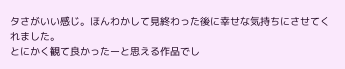タさがいい感じ。ほんわかして見終わった後に幸せな気持ちにさせてくれました。
とにかく観て良かったーと思える作品でし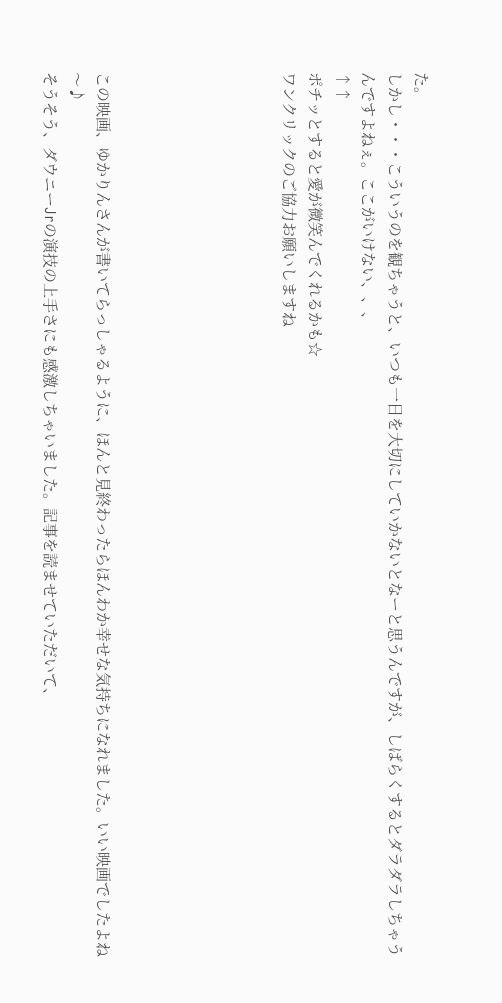た。
しかし・・・こういうのを観ちゃうと、いつも一日を大切にしていかないとなーと思うんですが、しばらくするとダラダラしちゃうんですよねぇ。ここがいけない、、、
↑↑
ポチッとすると愛が微笑んでくれるかも☆
ワンクリックのご協力お願いしますね






この映画、ゆかりんさんが書いてらっしゃるように、ほんと見終わったらほんわか幸せな気持ちになれました。いい映画でしたよね〜♪
そうそう、ダウニーJrの演技の上手さにも感激しちゃいました。記事を読ませていただいて、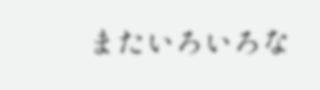またいろいろな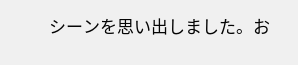シーンを思い出しました。お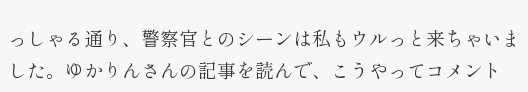っしゃる通り、警察官とのシーンは私もウルっと来ちゃいました。ゆかりんさんの記事を読んで、こうやってコメント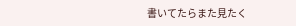書いてたらまた見たく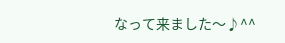なって来ました〜♪^^